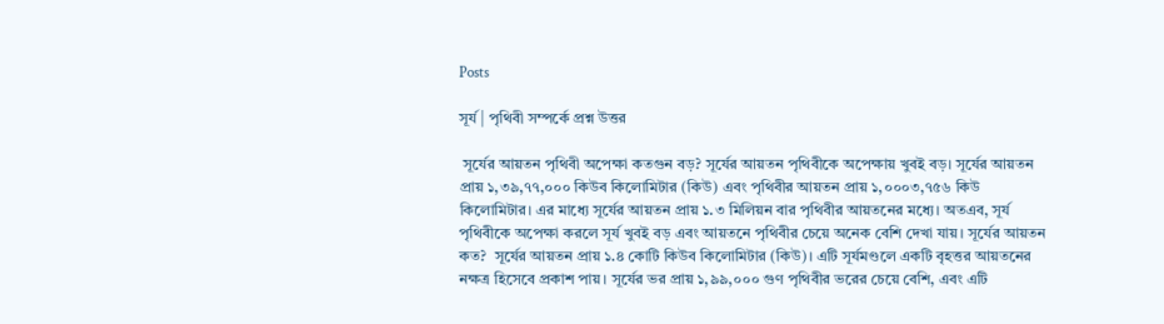Posts

সূর্য | পৃথিবী সম্পর্কে প্রশ্ন উত্তর

 সূর্যের আয়তন পৃথিবী অপেক্ষা কতগুন বড়? সূর্যের আয়তন পৃথিবীকে অপেক্ষায় খুবই বড়। সূর্যের আয়তন প্রায় ১,৩৯,৭৭,০০০ কিউব কিলোমিটার (কিউ) এবং পৃথিবীর আয়তন প্রায় ১,০০০৩,৭৫৬ কিউ কিলোমিটার। এর মাধ্যে সূর্যের আয়তন প্রায় ১.৩ মিলিয়ন বার পৃথিবীর আয়তনের মধ্যে। অতএব, সূর্য পৃথিবীকে অপেক্ষা করলে সূর্য খুবই বড় এবং আয়তনে পৃথিবীর চেয়ে অনেক বেশি দেখা যায়। সূর্যের আয়তন কত?  সূর্যের আয়তন প্রায় ১.৪ কোটি কিউব কিলোমিটার (কিউ)। এটি সূর্যমণ্ডলে একটি বৃহত্তর আয়তনের নক্ষত্র হিসেবে প্রকাশ পায়। সূর্যের ভর প্রায় ১,৯৯,০০০ গুণ পৃথিবীর ভরের চেয়ে বেশি, এবং এটি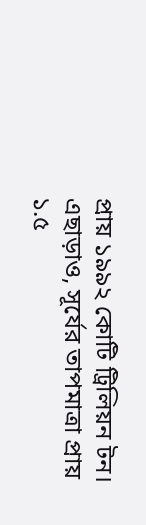প্রায় ১৯৯২ কোটি ট্রিলিয়ন টন। এছাড়াও, সূর্যের তাপমাত্রা প্রায় ১.৫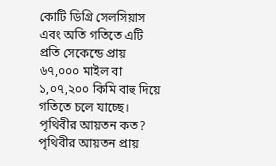কোটি ডিগ্রি সেলসিয়াস এবং অতি গতিতে এটি প্রতি সেকেন্ডে প্রায় ৬৭,০০০ মাইল বা ১,০৭,২০০ কিমি বাহু দিয়ে গতিতে চলে যাচ্ছে। পৃথিবীর আয়তন কত? পৃথিবীর আয়তন প্রায়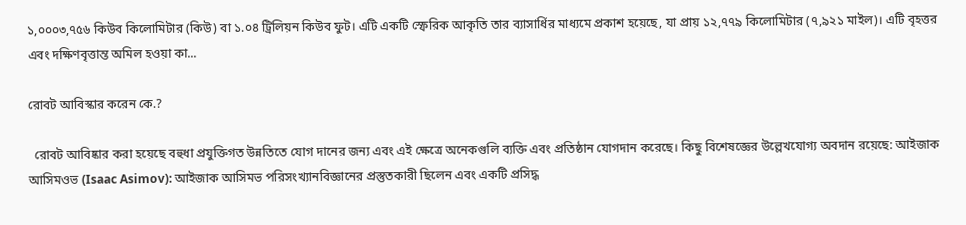১,০০০৩,৭৫৬ কিউব কিলোমিটার (কিউ) বা ১.০৪ ট্রিলিয়ন কিউব ফুট। এটি একটি স্ফেরিক আকৃতি তার ব্যাসার্ধির মাধ্যমে প্রকাশ হয়েছে, যা প্রায় ১২,৭৭৯ কিলোমিটার (৭,৯২১ মাইল)। এটি বৃহত্তর এবং দক্ষিণবৃত্তান্ত অমিল হওয়া কা...

রোবট আবিস্কার করেন কে.?

  রোবট আবিষ্কার করা হয়েছে বহুধা প্রযুক্তিগত উন্নতিতে যোগ দানের জন্য এবং এই ক্ষেত্রে অনেকগুলি ব্যক্তি এবং প্রতিষ্ঠান যোগদান করেছে। কিছু বিশেষজ্ঞের উল্লেখযোগ্য অবদান রয়েছে: আইজাক আসিমওভ (Isaac Asimov): আইজাক আসিমভ পরিসংখ্যানবিজ্ঞানের প্রস্তুতকারী ছিলেন এবং একটি প্রসিদ্ধ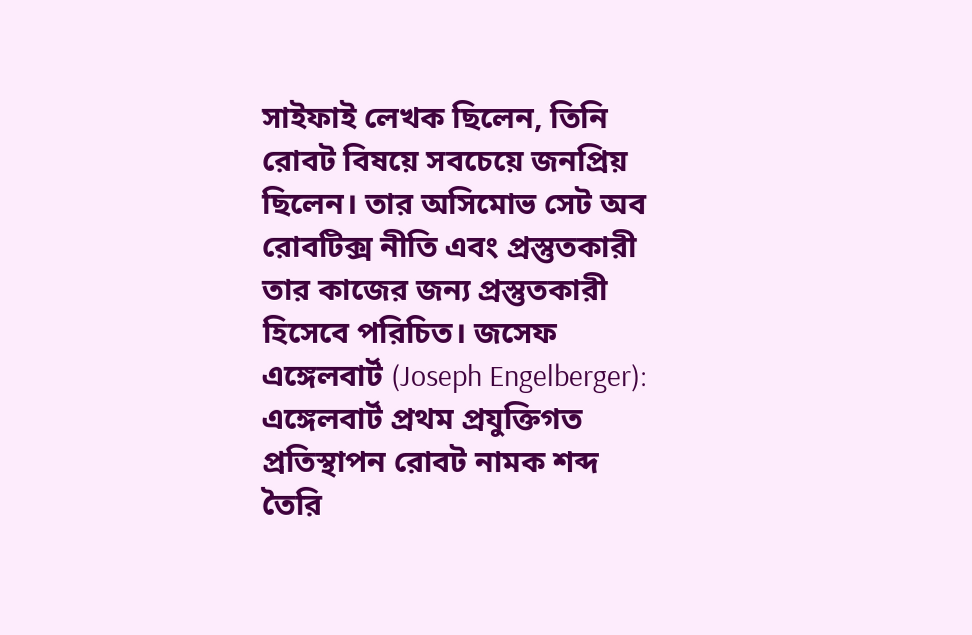সাইফাই লেখক ছিলেন, তিনি রোবট বিষয়ে সবচেয়ে জনপ্রিয় ছিলেন। তার অসিমোভ সেট অব রোবটিক্স নীতি এবং প্রস্তুতকারী তার কাজের জন্য প্রস্তুতকারী হিসেবে পরিচিত। জসেফ এঙ্গেলবার্ট (Joseph Engelberger): এঙ্গেলবার্ট প্রথম প্রযুক্তিগত প্রতিস্থাপন রোবট নামক শব্দ তৈরি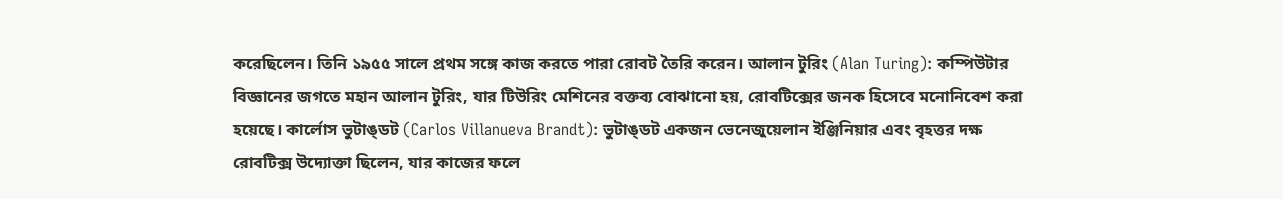করেছিলেন। তিনি ১৯৫৫ সালে প্রথম সঙ্গে কাজ করতে পারা রোবট তৈরি করেন। আলান টুরিং (Alan Turing): কম্পিউটার বিজ্ঞানের জগতে মহান আলান টুরিং, যার টিউরিং মেশিনের বক্তব্য বোঝানো হয়, রোবটিক্সের জনক হিসেবে মনোনিবেশ করা হয়েছে। কার্লোস ভুটাঙ্ডট (Carlos Villanueva Brandt): ভুটাঙ্ডট একজন ভেনেজুয়েলান ইঞ্জিনিয়ার এবং বৃহত্তর দক্ষ রোবটিক্স উদ্যোক্তা ছিলেন, যার কাজের ফলে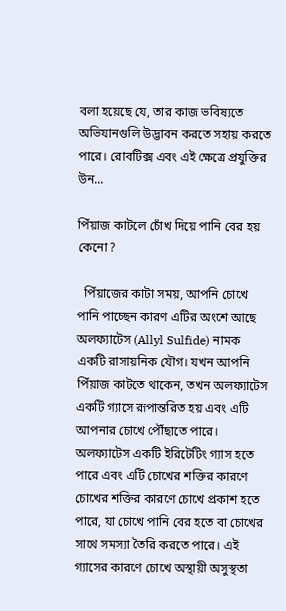বলা হয়েছে যে, তার কাজ ভবিষ্যতে অভিযানগুলি উদ্ভাবন করতে সহায় করতে পারে। রোবটিক্স এবং এই ক্ষেত্রে প্রযুক্তির উন...

পিঁয়াজ কাটলে চোঁখ দিয়ে পানি বের হয় কেনো?

  পিঁয়াজের কাটা সময়, আপনি চোখে পানি পাচ্ছেন কারণ এটির অংশে আছে অলফ্যাটেস (Allyl Sulfide) নামক একটি রাসায়নিক যৌগ। যখন আপনি পিঁয়াজ কাটতে থাকেন, তখন অলফ্যাটেস একটি গ্যাসে রূপান্তরিত হয় এবং এটি আপনার চোখে পৌঁছাতে পারে। অলফ্যাটেস একটি ইরিটেটিং গ্যাস হতে পারে এবং এটি চোখের শক্তির কারণে চোখের শক্তির কারণে চোখে প্রকাশ হতে পারে, যা চোখে পানি বের হতে বা চোখের সাথে সমস্যা তৈরি করতে পারে। এই গ্যাসের কারণে চোখে অস্থায়ী অসুস্থতা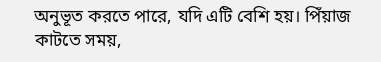অনুভূত করতে পারে, যদি এটি বেশি হয়। পিঁয়াজ কাটতে সময়,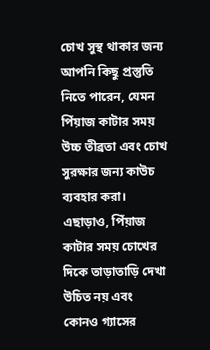চোখ সুস্থ থাকার জন্য আপনি কিছু প্রস্তুতি নিতে পারেন, যেমন পিঁয়াজ কাটার সময় উচ্চ তীব্রতা এবং চোখ সুরক্ষার জন্য কাউচ ব্যবহার করা। এছাড়াও, পিঁয়াজ কাটার সময় চোখের দিকে তাড়াতাড়ি দেখা উচিত নয় এবং কোনও গ্যাসের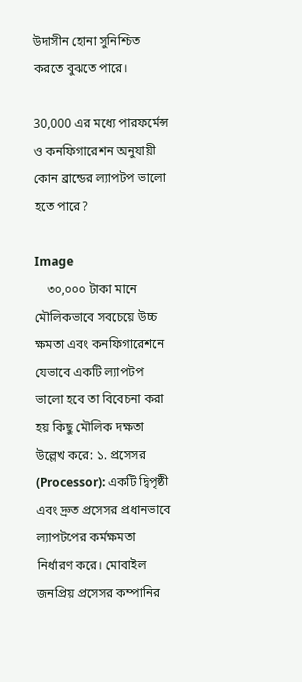উদাসীন হোনা সুনিশ্চিত করতে বুঝতে পারে।

30,000 এর মধ্যে পারফর্মেন্স ও কনফিগারেশন অনুযায়ী কোন ব্রান্ডের ল্যাপটপ ভালো হতে পারে?

Image
    ৩০,০০০ টাকা মানে মৌলিকভাবে সবচেয়ে উচ্চ ক্ষমতা এবং কনফিগারেশনে যেভাবে একটি ল্যাপটপ ভালো হবে তা বিবেচনা করা হয় কিছু মৌলিক দক্ষতা উল্লেখ করে: ১. প্রসেসর (Processor): একটি দ্বিপৃষ্ঠী এবং দ্রুত প্রসেসর প্রধানভাবে ল্যাপটপের কর্মক্ষমতা নির্ধারণ করে। মোবাইল জনপ্রিয় প্রসেসর কম্পানির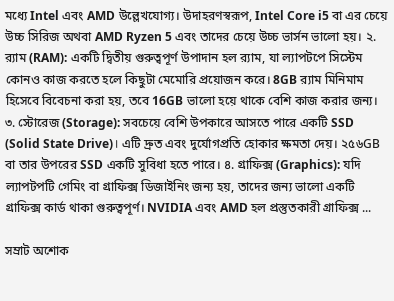মধ্যে Intel এবং AMD উল্লেখযোগ্য। উদাহরণস্বরূপ, Intel Core i5 বা এর চেয়ে উচ্চ সিরিজ অথবা AMD Ryzen 5 এবং তাদের চেয়ে উচ্চ ভার্সন ভালো হয়। ২. র‍্যাম (RAM): একটি দ্বিতীয় গুরুত্বপূর্ণ উপাদান হল র‍্যাম, যা ল্যাপটপে সিস্টেম কোনও কাজ করতে হলে কিছুটা মেমোরি প্রয়োজন করে। 8GB র‍্যাম মিনিমাম হিসেবে বিবেচনা করা হয়, তবে 16GB ভালো হয়ে থাকে বেশি কাজ করার জন্য। ৩. স্টোরেজ (Storage): সবচেয়ে বেশি উপকারে আসতে পারে একটি SSD (Solid State Drive)। এটি দ্রুত এবং দুর্যোগপ্রতি হোকার ক্ষমতা দেয়। ২৫৬GB বা তার উপরের SSD একটি সুবিধা হতে পারে। ৪. গ্রাফিক্স (Graphics): যদি ল্যাপটপটি গেমিং বা গ্রাফিক্স ডিজাইনিং জন্য হয়, তাদের জন্য ভালো একটি গ্রাফিক্স কার্ড থাকা গুরুত্বপূর্ণ। NVIDIA এবং AMD হল প্রস্তুতকারী গ্রাফিক্স ...

সম্রাট অশোক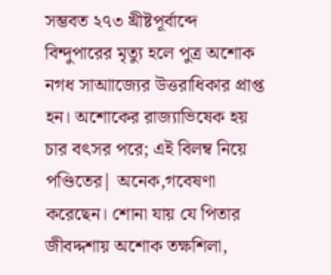সম্ভবত ২৭৩ খ্ৰীষ্টপূৰ্বাব্দে বিন্দুপারের মৃত্যু হলে পুত্র অশোক নগধ সাআাজ্যের উত্তরাধিকার প্রাপ্ত হন। অশোকের রাজ্যাভিষেক হয় চার বৎসর পরে; এই বিলম্ব নিয়ে পণ্ডিতের| অনেক,গবেষণা করেছেন। শোনা যায় যে পিতার জীবদ্দশায় অশোক তক্ষশিলা,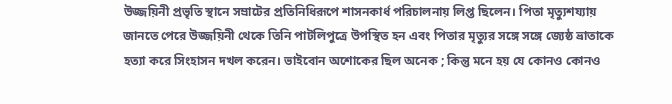উজ্জয়িনী প্রভৃতি স্থানে সম্রাটের প্রতিনিধিরূপে শাসনকার্ধ পরিচালনায় লিপ্ত ছিলেন। পিতা মৃত্যুশয্যায় জানতে পেরে উজ্জয়িনী থেকে তিনি পাটলিপুত্রে উপস্থিত হন এবং পিতার মৃত্যুর সঙ্গে সঙ্গে জ্যেষ্ঠ ভ্রাতাকে হত্যা করে সিংহাসন দখল করেন। ভাইবোন অশোকের ছিল অনেক ; কিন্তু মনে হয় যে কোনও কোনও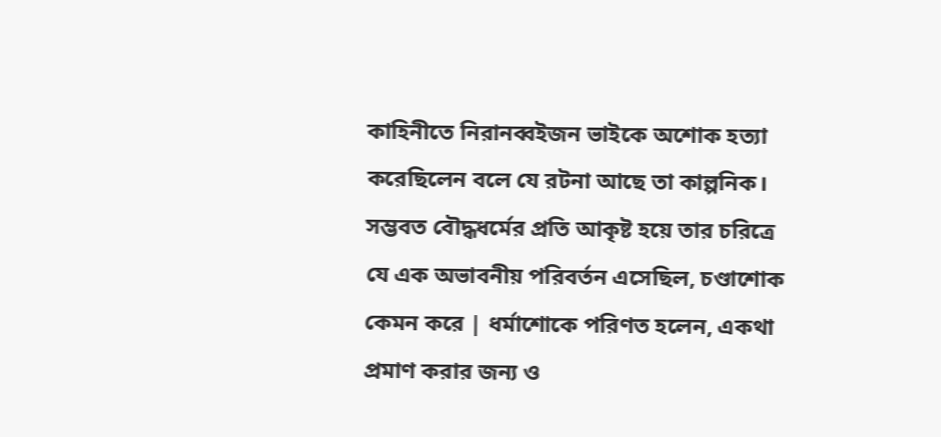কাহিনীতে নিরানব্বইজন ভাইকে অশোক হত্যা করেছিলেন বলে যে রটনা আছে তা কাল্পনিক। সম্ভবত বৌদ্ধধর্মের প্রতি আকৃষ্ট হয়ে তার চরিত্রে যে এক অভাবনীয় পরিবর্তন এসেছিল, চণ্ডাশোক কেমন করে | ধৰ্মাশোকে পরিণত হলেন, একথা প্রমাণ করার জন্য ও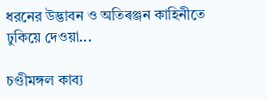ধরনের উদ্ভাবন ও অতিৰঞ্জন কাহিনীতে ঢুকিয়ে দেওয়া...

চণ্ডীমঙ্গল কাব্য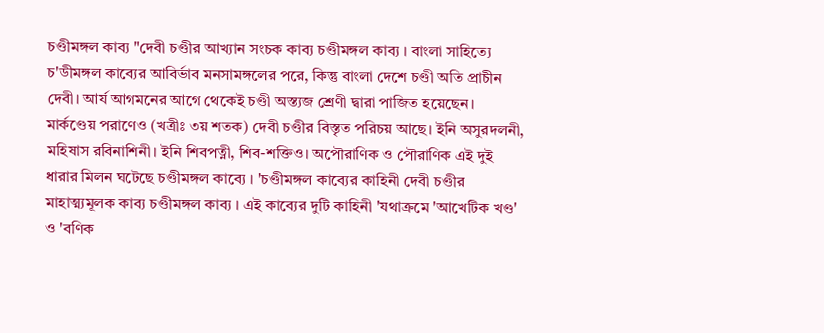চণ্ডীমঙ্গল কাব্য "দেবী চণ্ডীর আখ্যান সংচক কাব্য চণ্ডীমঙ্গল কাব্য । বাংলা সাহিত্যে চ'ডীমঙ্গল কাব্যের আবির্ভাব মনসামঙ্গলের পরে, কিন্তু বাংলা দেশে চণ্ডী অতি প্রাচীন দেবী। আর্য আগমনের আগে থেকেই চণ্ডী অস্ত্যজ শ্রেণী দ্বারা পাজিত হয়েছেন। মার্কণ্ডেয় পরাণেও (খত্রীঃ ৩য় শতক) দেবী চণ্ডীর বিস্তৃত পরিচয় আছে। ইনি অসুরদলনী, মহিষাস রবিনাশিনী। ইনি শিবপত্নী, শিব-শক্তিও। অপৌরাণিক ও পৌরাণিক এই দুই ধারার মিলন ঘটেছে চণ্ডীমঙ্গল কাব্যে । 'চণ্ডীমঙ্গল কাব্যের কাহিনী দেবী চণ্ডীর মাহাত্ম্যমূলক কাব্য চণ্ডীমঙ্গল কাব্য । এই কাব্যের দুটি কাহিনী 'যথাক্রমে 'আখেটিক খণ্ড' ও 'বণিক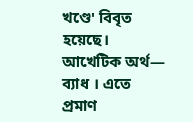খণ্ডে' বিবৃত হয়েছে। আখেটিক অর্থ— ব্যাধ । এতে প্রমাণ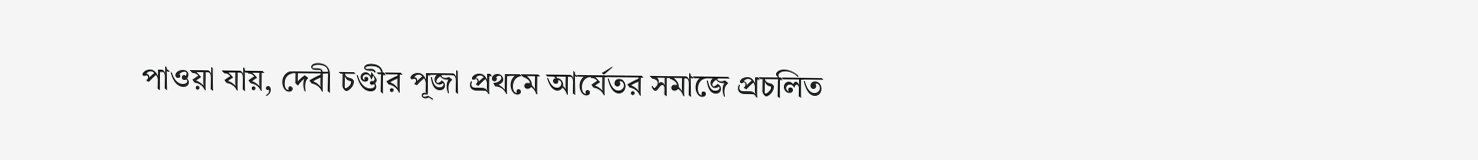পাওয়া যায়, দেবী চণ্ডীর পূজা প্রথমে আর্যেতর সমাজে প্রচলিত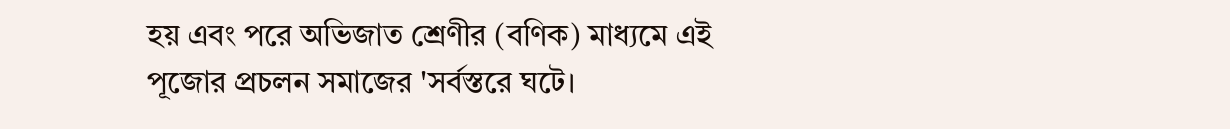হয় এবং পরে অভিজাত শ্রেণীর (বণিক) মাধ্যমে এই পূজোর প্রচলন সমাজের 'সর্বস্তরে ঘটে।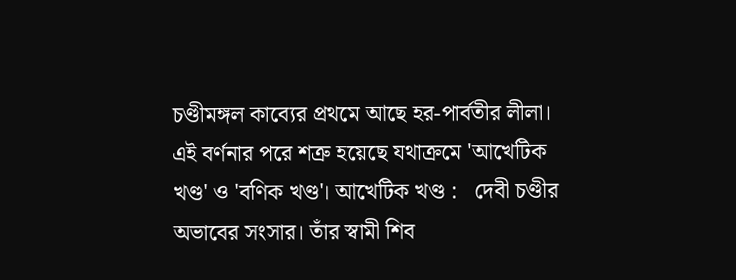চণ্ডীমঙ্গল কাব্যের প্রথমে আছে হর-পার্বতীর লীলা। এই বর্ণনার পরে শত্রু হয়েছে যথাক্রমে 'আখেটিক খণ্ড' ও 'বণিক খণ্ড'। আখেটিক খণ্ড :   দেবী চণ্ডীর অভাবের সংসার। তাঁর স্বামী শিব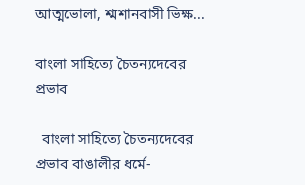আত্মভোলা, শ্মশানবাসী ভিক্ষ...

বাংলা সাহিত্যে চৈতন্যদেবের প্রভাব

  বাংলা সাহিত্যে চৈতন্যদেবের প্রভাব বাঙালীর ধর্মে-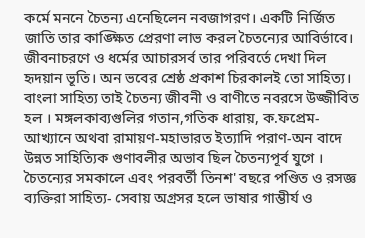কর্মে মননে চৈতন্য এনেছিলেন নবজাগরণ। একটি নির্জিত জাতি তার কাঙ্ক্ষিত প্রেরণা লাভ করল চৈতন্যের আবির্ভাবে। জীবনাচরণে ও ধর্মের আচারসর্ব তার পরিবর্তে দেখা দিল হৃদয়ান ভূতি। অন ভবের শ্রেষ্ঠ প্রকাশ চিরকালই তো সাহিত্য। বাংলা সাহিত্য তাই চৈতন্য জীবনী ও বাণীতে নবরসে উজ্জীবিত হল । মঙ্গলকাব্যগুলির গতান,গতিক ধারায়, ক.ফপ্রেম-আখ্যানে অথবা রামায়ণ-মহাভারত ইত্যাদি পরাণ-অন বাদে উন্নত সাহিত্যিক গুণাবলীর অভাব ছিল চৈতন্যপূর্ব যুগে । চৈতন্যের সমকালে এবং পরবর্তী তিনশ' বছরে পণ্ডিত ও রসজ্ঞ ব্যক্তিরা সাহিত্য- সেবায় অগ্রসর হলে ভাষার গাম্ভীর্য ও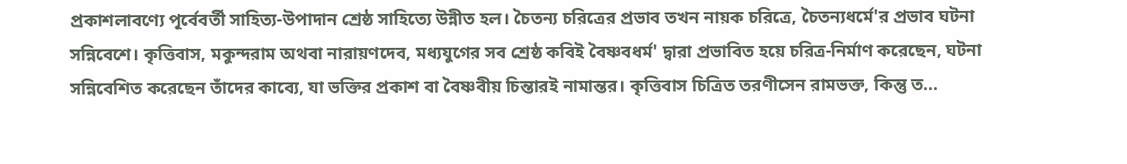প্রকাশলাবণ্যে পূর্বেবর্তী সাহিত্য-উপাদান শ্রেষ্ঠ সাহিত্যে উন্নীত হল। চৈতন্য চরিত্রের প্রভাব তখন নায়ক চরিত্রে, চৈতন্যধর্মে'র প্রভাব ঘটনা সন্নিবেশে। কৃত্তিবাস, মকুন্দরাম অথবা নারায়ণদেব, মধ্যযুগের সব শ্রেষ্ঠ কবিই বৈষ্ণবধর্ম' দ্বারা প্রভাবিত হয়ে চরিত্র-নির্মাণ করেছেন, ঘটনা সন্নিবেশিত করেছেন তাঁদের কাব্যে, যা ভক্তির প্রকাশ বা বৈষ্ণবীয় চিন্তারই নামান্তর। কৃত্তিবাস চিত্রিত তরণীসেন রামভক্ত, কিন্তু ত...